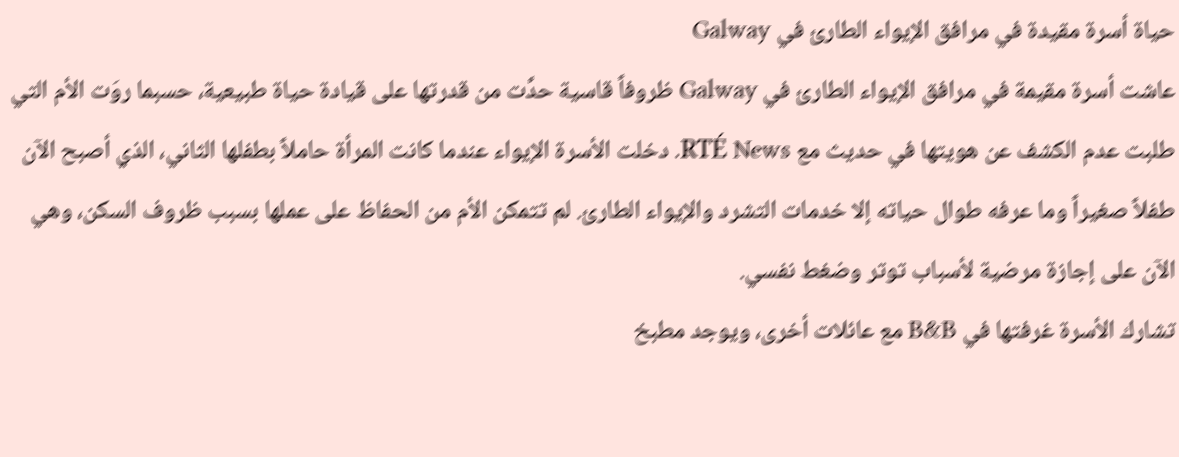حياة أسرة مقيدة في مرافق الإيواء الطارئ في Galway
عاشت أسرة مقيمة في مرافق الإيواء الطارئ في Galway ظروفاً قاسية حدَّت من قدرتها على قيادة حياة طبيعية، حسبما روَت الأم التي طلبت عدم الكشف عن هويتها في حديث مع RTÉ News. دخلت الأسرة الإيواء عندما كانت المرأة حاملاً بطفلها الثاني، الذي أصبح الآن طفلاً صغيراً وما عرفه طوال حياته إلا خدمات التشرد والإيواء الطارئ. لم تتمكن الأم من الحفاظ على عملها بسبب ظروف السكن، وهي الآن على إجازة مرضية لأسباب توتر وضغط نفسي.
تشارك الأسرة غرفتها في B&B مع عائلات أخرى، ويوجد مطبخ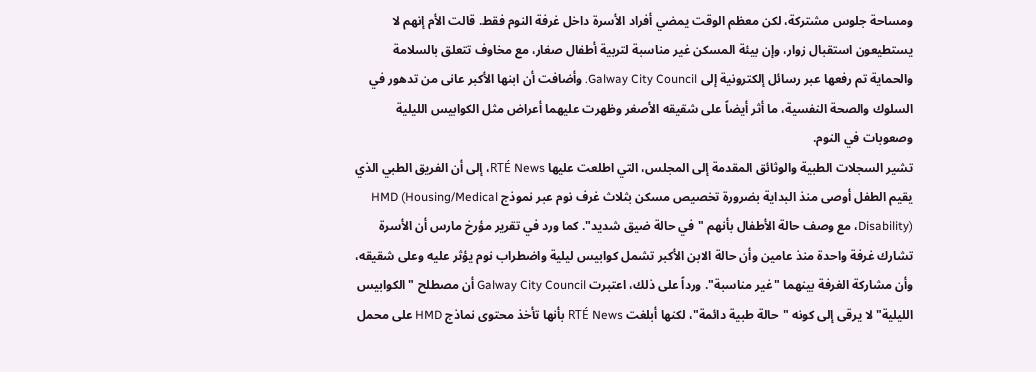ومساحة جلوس مشتركة، لكن معظم الوقت يمضي أفراد الأسرة داخل غرفة النوم فقط. قالت الأم إنهم لا يستطيعون استقبال زوار، وإن بيئة المسكن غير مناسبة لتربية أطفال صغار، مع مخاوف تتعلق بالسلامة والحماية تم رفعها عبر رسائل إلكترونية إلى Galway City Council. وأضافت أن ابنها الأكبر عانى من تدهور في السلوك والصحة النفسية، ما أثر أيضاً على شقيقه الأصغر وظهرت عليهما أعراض مثل الكوابيس الليلية وصعوبات في النوم.
تشير السجلات الطبية والوثائق المقدمة إلى المجلس، التي اطلعت عليها RTÉ News، إلى أن الفريق الطبي الذي يقيم الطفل أوصى منذ البداية بضرورة تخصيص مسكن بثلاث غرف نوم عبر نموذج HMD (Housing/Medical Disability)، مع وصف حالة الأطفال بأنهم "في حالة ضيق شديد". كما ورد في تقرير مؤرخ مارس أن الأسرة تشارك غرفة واحدة منذ عامين وأن حالة الابن الأكبر تشمل كوابيس ليلية واضطراب نوم يؤثر عليه وعلى شقيقه، وأن مشاركة الغرفة بينهما "غير مناسبة". ورداً على ذلك، اعتبرت Galway City Council أن مصطلح "الكوابيس الليلية" لا يرقى إلى كونه "حالة طبية دائمة"، لكنها أبلغت RTÉ News بأنها تأخذ محتوى نماذج HMD على محمل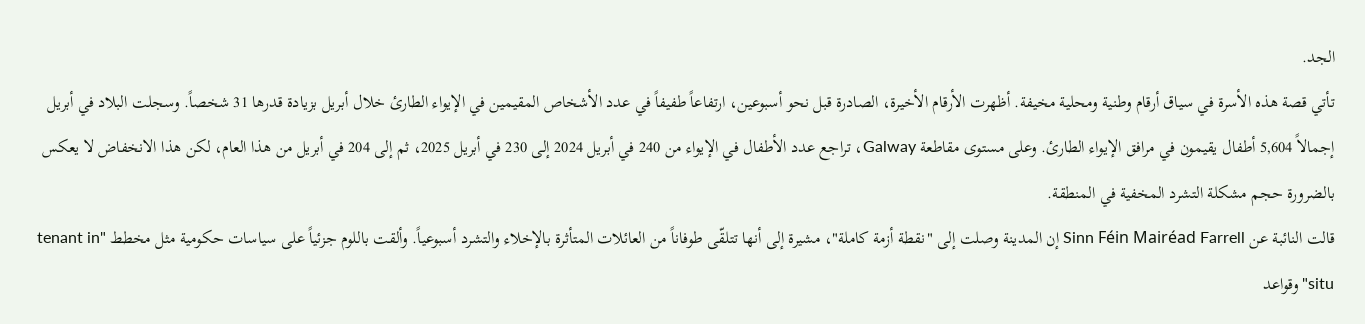الجد.
تأتي قصة هذه الأسرة في سياق أرقام وطنية ومحلية مخيفة. أظهرت الأرقام الأخيرة، الصادرة قبل نحو أسبوعين، ارتفاعاً طفيفاً في عدد الأشخاص المقيمين في الإيواء الطارئ خلال أبريل بزيادة قدرها 31 شخصاً. وسجلت البلاد في أبريل إجمالاً 5,604 أطفال يقيمون في مرافق الإيواء الطارئ. وعلى مستوى مقاطعة Galway، تراجع عدد الأطفال في الإيواء من 240 في أبريل 2024 إلى 230 في أبريل 2025، ثم إلى 204 في أبريل من هذا العام، لكن هذا الانخفاض لا يعكس بالضرورة حجم مشكلة التشرد المخفية في المنطقة.
قالت النائبة عن Sinn Féin Mairéad Farrell إن المدينة وصلت إلى "نقطة أزمة كاملة"، مشيرة إلى أنها تتلقّى طوفاناً من العائلات المتأثرة بالإخلاء والتشرد أسبوعياً. وألقت باللوم جزئياً على سياسات حكومية مثل مخطط "tenant in situ" وقواعد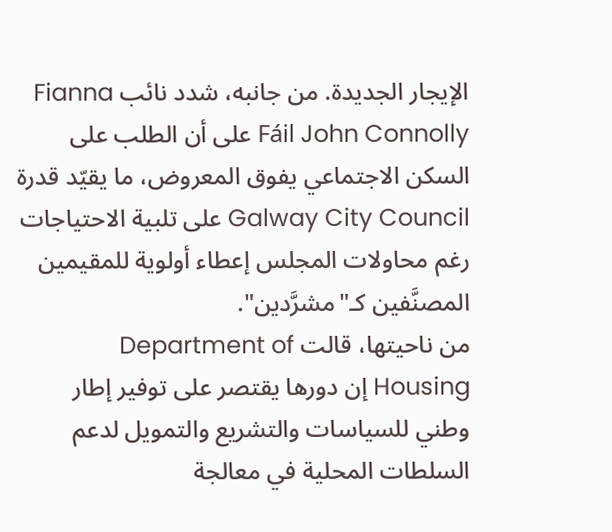الإيجار الجديدة. من جانبه، شدد نائب Fianna Fáil John Connolly على أن الطلب على السكن الاجتماعي يفوق المعروض، ما يقيّد قدرة Galway City Council على تلبية الاحتياجات رغم محاولات المجلس إعطاء أولوية للمقيمين المصنَّفين كـ"مشرَّدين".
من ناحيتها، قالت Department of Housing إن دورها يقتصر على توفير إطار وطني للسياسات والتشريع والتمويل لدعم السلطات المحلية في معالجة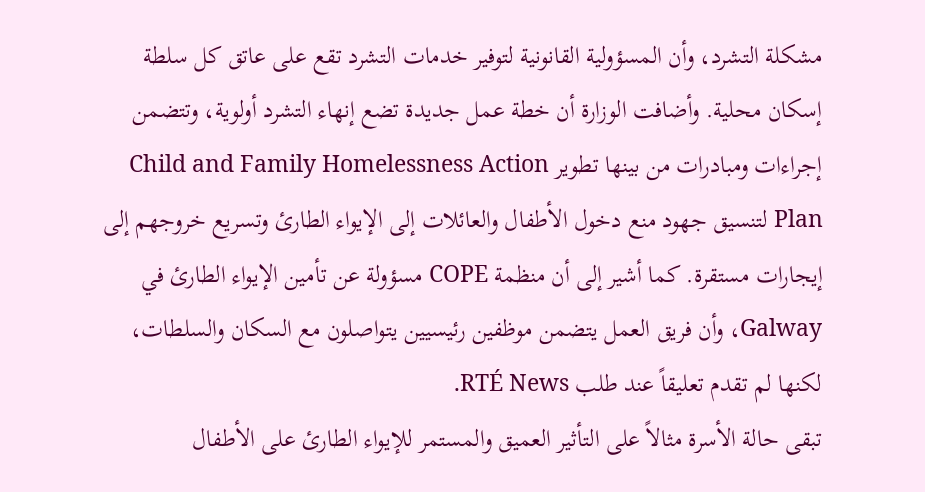مشكلة التشرد، وأن المسؤولية القانونية لتوفير خدمات التشرد تقع على عاتق كل سلطة إسكان محلية. وأضافت الوزارة أن خطة عمل جديدة تضع إنهاء التشرد أولوية، وتتضمن إجراءات ومبادرات من بينها تطوير Child and Family Homelessness Action Plan لتنسيق جهود منع دخول الأطفال والعائلات إلى الإيواء الطارئ وتسريع خروجهم إلى إيجارات مستقرة. كما أشير إلى أن منظمة COPE مسؤولة عن تأمين الإيواء الطارئ في Galway، وأن فريق العمل يتضمن موظفين رئيسيين يتواصلون مع السكان والسلطات، لكنها لم تقدم تعليقاً عند طلب RTÉ News.
تبقى حالة الأسرة مثالاً على التأثير العميق والمستمر للإيواء الطارئ على الأطفال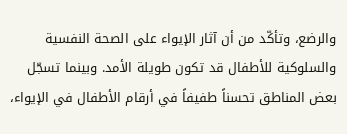والرضع، وتأكّد من أن آثار الإيواء على الصحة النفسية والسلوكية للأطفال قد تكون طويلة الأمد. وبينما تسجّل بعض المناطق تحسناً طفيفاً في أرقام الأطفال في الإيواء،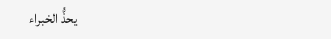يحذُّ الخبراء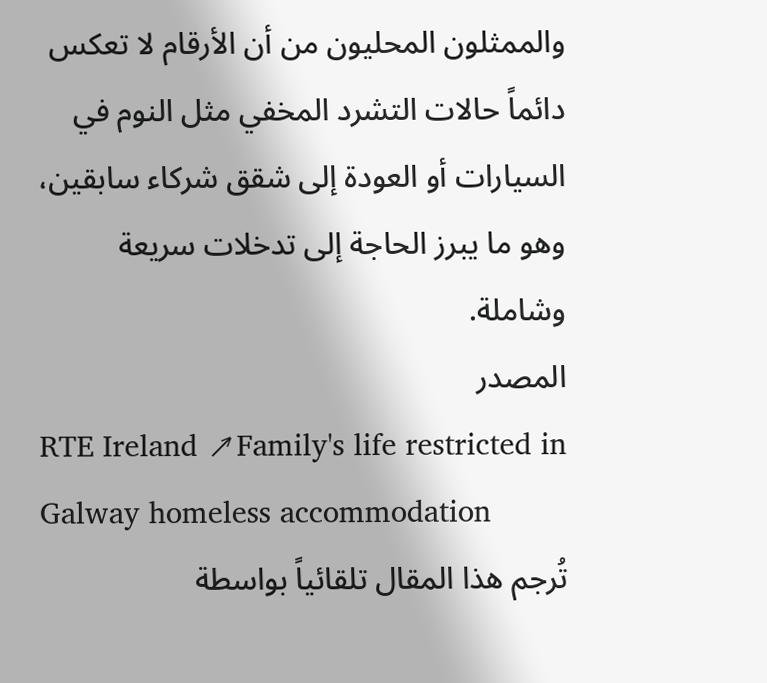والممثلون المحليون من أن الأرقام لا تعكس دائماً حالات التشرد المخفي مثل النوم في السيارات أو العودة إلى شقق شركاء سابقين، وهو ما يبرز الحاجة إلى تدخلات سريعة وشاملة.
المصدر
RTE Ireland ↗Family's life restricted in Galway homeless accommodation
تُرجم هذا المقال تلقائياً بواسطة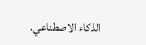الذكاء الاصطناعي.